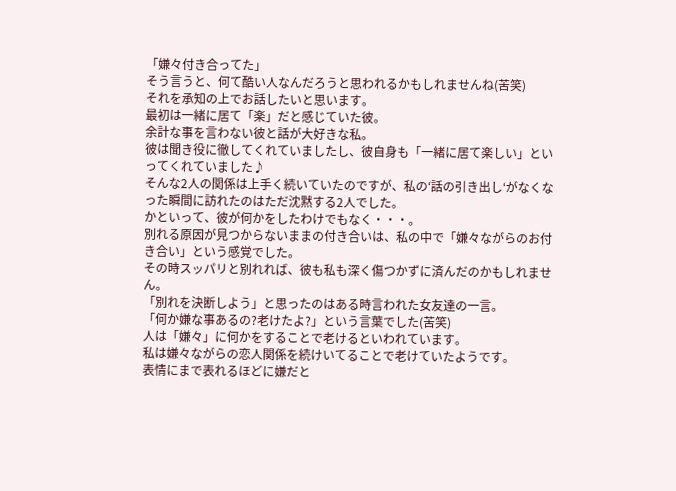「嫌々付き合ってた」
そう言うと、何て酷い人なんだろうと思われるかもしれませんね(苦笑)
それを承知の上でお話したいと思います。
最初は一緒に居て「楽」だと感じていた彼。
余計な事を言わない彼と話が大好きな私。
彼は聞き役に徹してくれていましたし、彼自身も「一緒に居て楽しい」といってくれていました♪
そんな2人の関係は上手く続いていたのですが、私の‘話の引き出し‘がなくなった瞬間に訪れたのはただ沈黙する2人でした。
かといって、彼が何かをしたわけでもなく・・・。
別れる原因が見つからないままの付き合いは、私の中で「嫌々ながらのお付き合い」という感覚でした。
その時スッパリと別れれば、彼も私も深く傷つかずに済んだのかもしれません。
「別れを決断しよう」と思ったのはある時言われた女友達の一言。
「何か嫌な事あるの?老けたよ?」という言葉でした(苦笑)
人は「嫌々」に何かをすることで老けるといわれています。
私は嫌々ながらの恋人関係を続けいてることで老けていたようです。
表情にまで表れるほどに嫌だと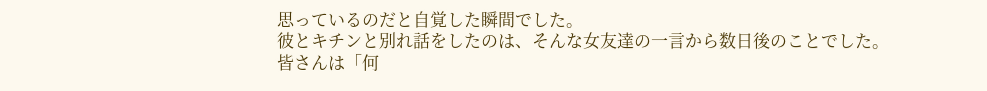思っているのだと自覚した瞬間でした。
彼とキチンと別れ話をしたのは、そんな女友達の一言から数日後のことでした。
皆さんは「何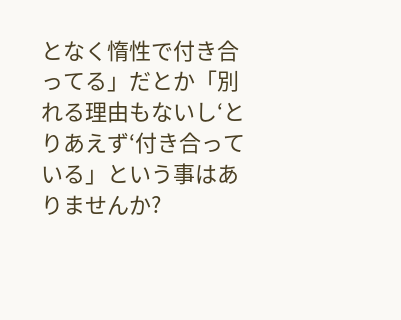となく惰性で付き合ってる」だとか「別れる理由もないし‘とりあえず‘付き合っている」という事はありませんか?